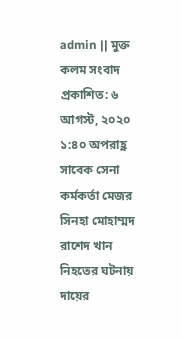admin || মুক্ত কলম সংবাদ
প্রকাশিত: ৬ আগস্ট, ২০২০ ১:৪০ অপরাহ্ণ
সাবেক সেনা কর্মকর্তা মেজর সিনহা মোহাম্মদ রাশেদ খান নিহতের ঘটনায় দায়ের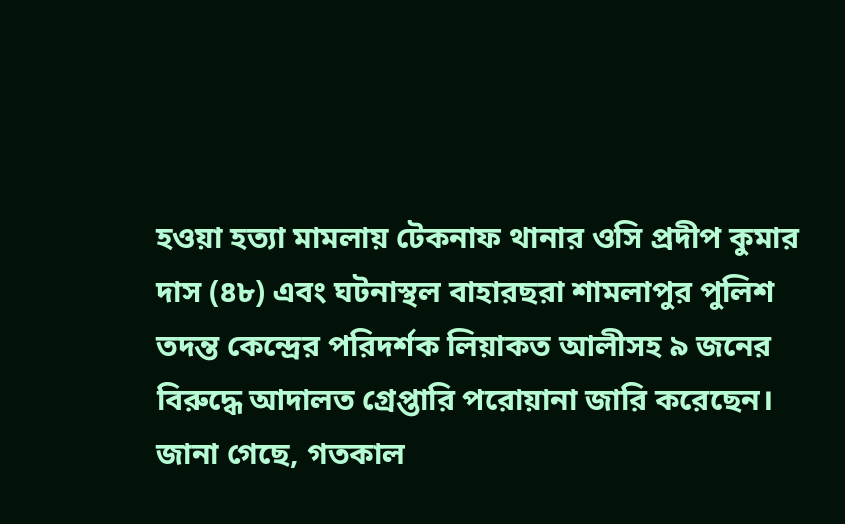হওয়া হত্যা মামলায় টেকনাফ থানার ওসি প্রদীপ কুমার দাস (৪৮) এবং ঘটনাস্থল বাহারছরা শামলাপুর পুলিশ তদন্ত কেন্দ্রের পরিদর্শক লিয়াকত আলীসহ ৯ জনের বিরুদ্ধে আদালত গ্রেপ্তারি পরোয়ানা জারি করেছেন। জানা গেছে, গতকাল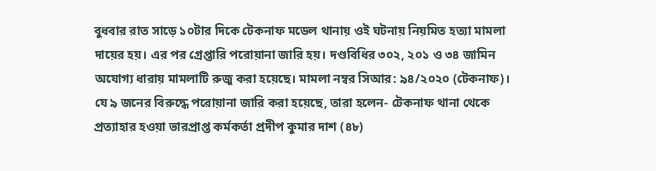বুধবার রাত সাড়ে ১০টার দিকে টেকনাফ মডেল থানায় ওই ঘটনায় নিয়মিত হত্যা মামলা দায়ের হয়। এর পর গ্রেপ্তারি পরোয়ানা জারি হয়। দণ্ডবিধির ৩০২, ২০১ ও ৩৪ জামিন অযোগ্য ধারায় মামলাটি রুজু করা হয়েছে। মামলা নম্বর সিআর: ৯৪/২০২০ (টেকনাফ)।
যে ৯ জনের বিরুদ্ধে পরোয়ানা জারি করা হয়েছে, তারা হলেন- টেকনাফ থানা থেকে প্রত্যাহার হওয়া ভারপ্রাপ্ত কর্মকর্তা প্রদীপ কুমার দাশ (৪৮)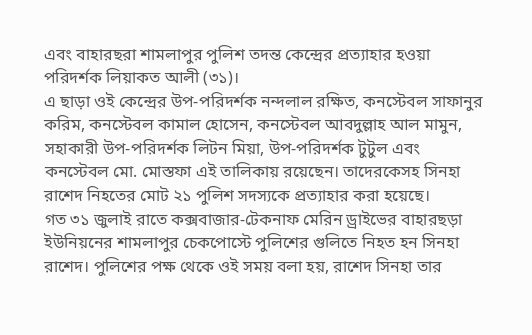এবং বাহারছরা শামলাপুর পুলিশ তদন্ত কেন্দ্রের প্রত্যাহার হওয়া পরিদর্শক লিয়াকত আলী (৩১)।
এ ছাড়া ওই কেন্দ্রের উপ-পরিদর্শক নন্দলাল রক্ষিত, কনস্টেবল সাফানুর করিম, কনস্টেবল কামাল হোসেন, কনস্টেবল আবদুল্লাহ আল মামুন, সহাকারী উপ-পরিদর্শক লিটন মিয়া, উপ-পরিদর্শক টুটুল এবং কনস্টেবল মো. মোস্তফা এই তালিকায় রয়েছেন। তাদেরকেসহ সিনহা রাশেদ নিহতের মোট ২১ পুলিশ সদস্যকে প্রত্যাহার করা হয়েছে।
গত ৩১ জুলাই রাতে কক্সবাজার-টেকনাফ মেরিন ড্রাইভের বাহারছড়া ইউনিয়নের শামলাপুর চেকপোস্টে পুলিশের গুলিতে নিহত হন সিনহা রাশেদ। পুলিশের পক্ষ থেকে ওই সময় বলা হয়, রাশেদ সিনহা তার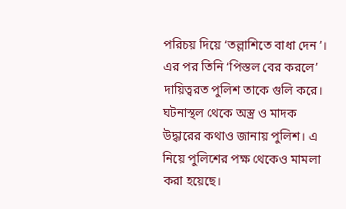পরিচয় দিয়ে ‘তল্লাশিতে বাধা দেন’। এর পর তিনি ‘পিস্তল বের করলে’ দায়িত্বরত পুলিশ তাকে গুলি করে। ঘটনাস্থল থেকে অস্ত্র ও মাদক উদ্ধারের কথাও জানায় পুলিশ। এ নিয়ে পুলিশের পক্ষ থেকেও মামলা করা হয়েছে।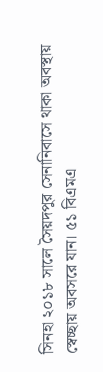সিনহা ২০১৮ সালে সৈয়দপুর সেনানিবাসে থাকা অবস্থায় স্বেচ্ছায় অবসরে যান। ৫১ বিএমএ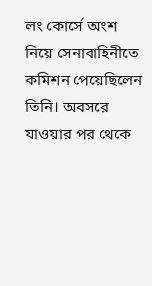লং কোর্সে অংশ নিয়ে সেনাবাহিনীতে কমিশন পেয়েছিলেন তিনি। অবসরে যাওয়ার পর থেকে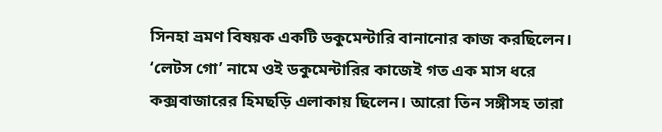সিনহা ভ্রমণ বিষয়ক একটি ডকুমেন্টারি বানানোর কাজ করছিলেন। ‘লেটস গো’ নামে ওই ডকুমেন্টারির কাজেই গত এক মাস ধরে কক্সবাজারের হিমছড়ি এলাকায় ছিলেন। আরো তিন সঙ্গীসহ তারা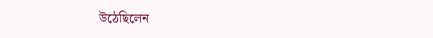উঠেছিলেন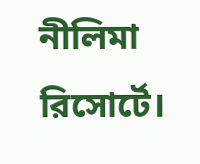নীলিমা রিসোর্টে।